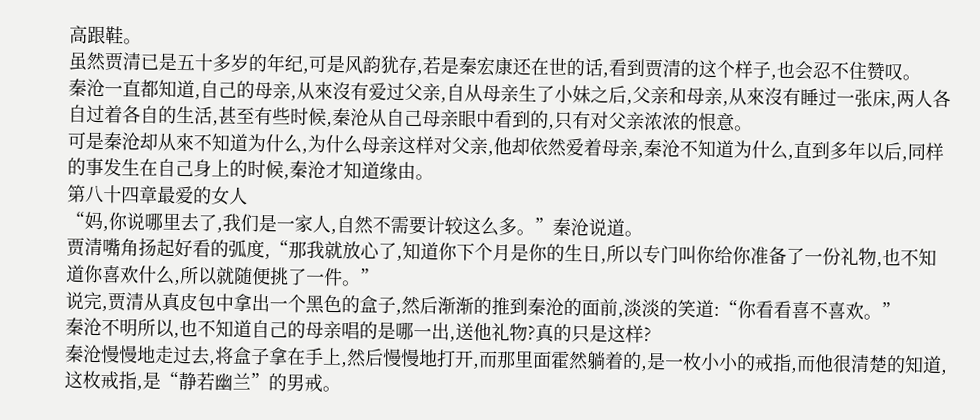高跟鞋。
虽然贾清已是五十多岁的年纪,可是风韵犹存,若是秦宏康还在世的话,看到贾清的这个样子,也会忍不住赞叹。
秦沧一直都知道,自己的母亲,从來沒有爱过父亲,自从母亲生了小妹之后,父亲和母亲,从來沒有睡过一张床,两人各自过着各自的生活,甚至有些时候,秦沧从自己母亲眼中看到的,只有对父亲浓浓的恨意。
可是秦沧却从來不知道为什么,为什么母亲这样对父亲,他却依然爱着母亲,秦沧不知道为什么,直到多年以后,同样的事发生在自己身上的时候,秦沧才知道缘由。
第八十四章最爱的女人
“妈,你说哪里去了,我们是一家人,自然不需要计较这么多。”秦沧说道。
贾清嘴角扬起好看的弧度,“那我就放心了,知道你下个月是你的生日,所以专门叫你给你准备了一份礼物,也不知道你喜欢什么,所以就随便挑了一件。”
说完,贾清从真皮包中拿出一个黑色的盒子,然后渐渐的推到秦沧的面前,淡淡的笑道:“你看看喜不喜欢。”
秦沧不明所以,也不知道自己的母亲唱的是哪一出,送他礼物?真的只是这样?
秦沧慢慢地走过去,将盒子拿在手上,然后慢慢地打开,而那里面霍然躺着的,是一枚小小的戒指,而他很清楚的知道,这枚戒指,是“静若幽兰”的男戒。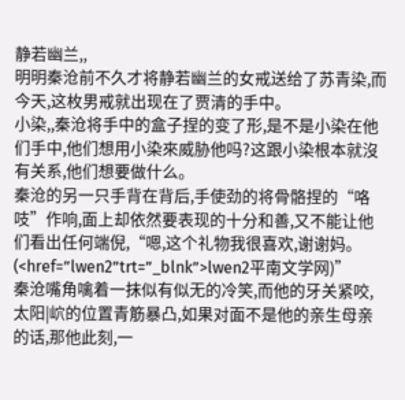静若幽兰,,
明明秦沧前不久才将静若幽兰的女戒送给了苏青染,而今天,这枚男戒就出现在了贾清的手中。
小染,,秦沧将手中的盒子捏的变了形,是不是小染在他们手中,他们想用小染來威胁他吗?这跟小染根本就沒有关系,他们想要做什么。
秦沧的另一只手背在背后,手使劲的将骨骼捏的“咯吱”作响,面上却依然要表现的十分和善,又不能让他们看出任何端倪,“嗯,这个礼物我很喜欢,谢谢妈。(<href=”lwen2”trt=”_blnk”>lwen2平南文学网)”
秦沧嘴角噙着一抹似有似无的冷笑,而他的牙关紧咬,太阳|岤的位置青筋暴凸,如果对面不是他的亲生母亲的话,那他此刻,一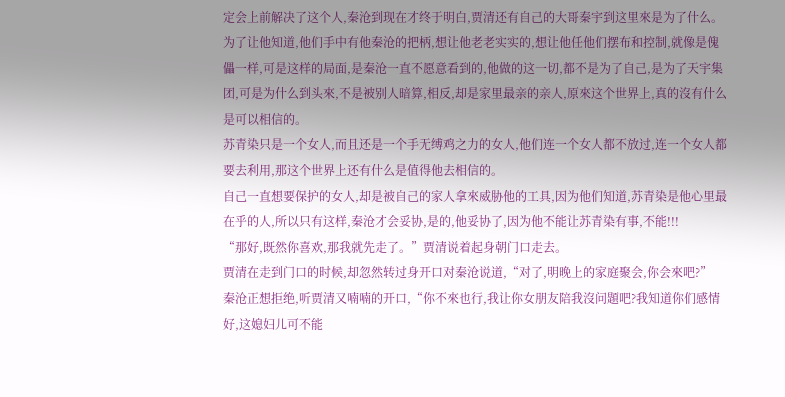定会上前解决了这个人,秦沧到现在才终于明白,贾清还有自己的大哥秦宇到这里來是为了什么。
为了让他知道,他们手中有他秦沧的把柄,想让他老老实实的,想让他任他们摆布和控制,就像是傀儡一样,可是这样的局面,是秦沧一直不愿意看到的,他做的这一切,都不是为了自己,是为了天宇集团,可是为什么到头來,不是被别人暗算,相反,却是家里最亲的亲人,原來这个世界上,真的沒有什么是可以相信的。
苏青染只是一个女人,而且还是一个手无缚鸡之力的女人,他们连一个女人都不放过,连一个女人都要去利用,那这个世界上还有什么是值得他去相信的。
自己一直想要保护的女人,却是被自己的家人拿來威胁他的工具,因为他们知道,苏青染是他心里最在乎的人,所以只有这样,秦沧才会妥协,是的,他妥协了,因为他不能让苏青染有事,不能!!!
“那好,既然你喜欢,那我就先走了。”贾清说着起身朝门口走去。
贾清在走到门口的时候,却忽然转过身开口对秦沧说道,“对了,明晚上的家庭聚会,你会來吧?”
秦沧正想拒绝,听贾清又喃喃的开口,“你不來也行,我让你女朋友陪我沒问題吧?我知道你们感情好,这媳妇儿可不能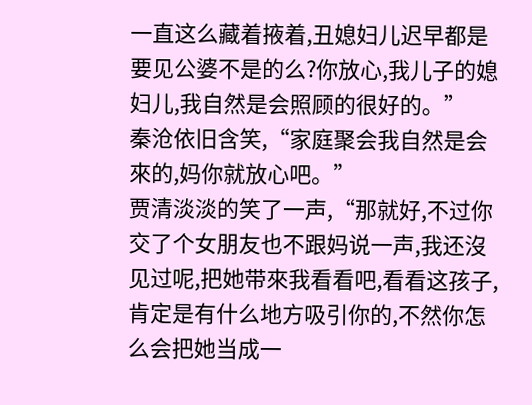一直这么藏着掖着,丑媳妇儿迟早都是要见公婆不是的么?你放心,我儿子的媳妇儿,我自然是会照顾的很好的。”
秦沧依旧含笑,“家庭聚会我自然是会來的,妈你就放心吧。”
贾清淡淡的笑了一声,“那就好,不过你交了个女朋友也不跟妈说一声,我还沒见过呢,把她带來我看看吧,看看这孩子,肯定是有什么地方吸引你的,不然你怎么会把她当成一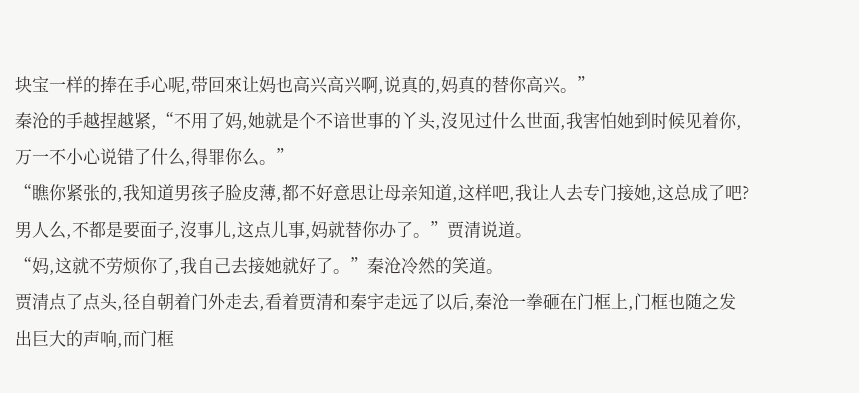块宝一样的捧在手心呢,带回來让妈也高兴高兴啊,说真的,妈真的替你高兴。”
秦沧的手越捏越紧,“不用了妈,她就是个不谙世事的丫头,沒见过什么世面,我害怕她到时候见着你,万一不小心说错了什么,得罪你么。”
“瞧你紧张的,我知道男孩子脸皮薄,都不好意思让母亲知道,这样吧,我让人去专门接她,这总成了吧?男人么,不都是要面子,沒事儿,这点儿事,妈就替你办了。”贾清说道。
“妈,这就不劳烦你了,我自己去接她就好了。”秦沧冷然的笑道。
贾清点了点头,径自朝着门外走去,看着贾清和秦宇走远了以后,秦沧一拳砸在门框上,门框也随之发出巨大的声响,而门框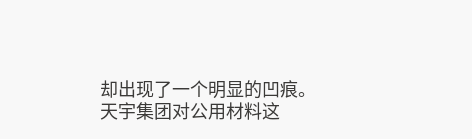却出现了一个明显的凹痕。
天宇集团对公用材料这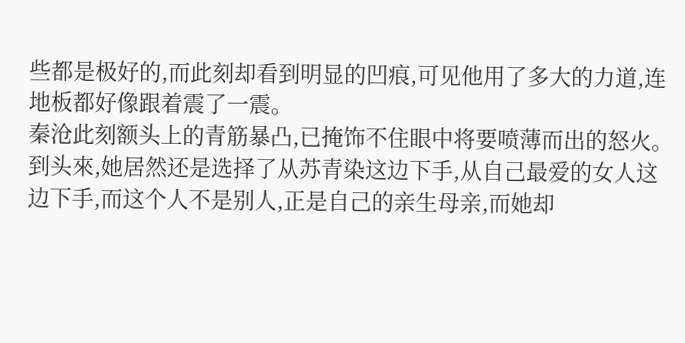些都是极好的,而此刻却看到明显的凹痕,可见他用了多大的力道,连地板都好像跟着震了一震。
秦沧此刻额头上的青筋暴凸,已掩饰不住眼中将要喷薄而出的怒火。
到头來,她居然还是选择了从苏青染这边下手,从自己最爱的女人这边下手,而这个人不是别人,正是自己的亲生母亲,而她却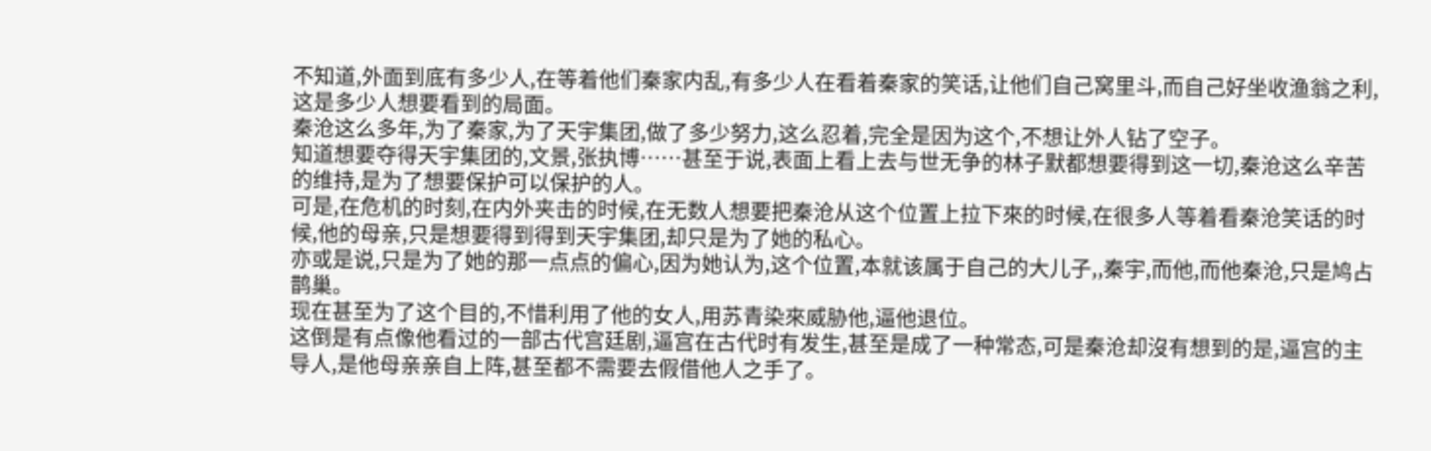不知道,外面到底有多少人,在等着他们秦家内乱,有多少人在看着秦家的笑话,让他们自己窝里斗,而自己好坐收渔翁之利,这是多少人想要看到的局面。
秦沧这么多年,为了秦家,为了天宇集团,做了多少努力,这么忍着,完全是因为这个,不想让外人钻了空子。
知道想要夺得天宇集团的,文景,张执博……甚至于说,表面上看上去与世无争的林子默都想要得到这一切,秦沧这么辛苦的维持,是为了想要保护可以保护的人。
可是,在危机的时刻,在内外夹击的时候,在无数人想要把秦沧从这个位置上拉下來的时候,在很多人等着看秦沧笑话的时候,他的母亲,只是想要得到得到天宇集团,却只是为了她的私心。
亦或是说,只是为了她的那一点点的偏心,因为她认为,这个位置,本就该属于自己的大儿子,,秦宇,而他,而他秦沧,只是鸠占鹊巢。
现在甚至为了这个目的,不惜利用了他的女人,用苏青染來威胁他,逼他退位。
这倒是有点像他看过的一部古代宫廷剧,逼宫在古代时有发生,甚至是成了一种常态,可是秦沧却沒有想到的是,逼宫的主导人,是他母亲亲自上阵,甚至都不需要去假借他人之手了。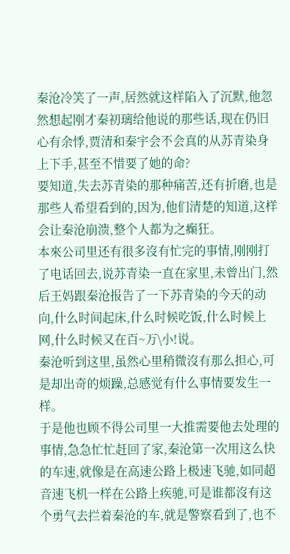秦沧冷笑了一声,居然就这样陷入了沉默,他忽然想起刚才秦初璃给他说的那些话,现在仍旧心有余悸,贾清和秦宇会不会真的从苏青染身上下手,甚至不惜要了她的命?
要知道,失去苏青染的那种痛苦,还有折磨,也是那些人希望看到的,因为,他们清楚的知道,这样会让秦沧崩溃,整个人都为之癫狂。
本來公司里还有很多沒有忙完的事情,刚刚打了电话回去,说苏青染一直在家里,未曾出门,然后王妈跟秦沧报告了一下苏青染的今天的动向,什么时间起床,什么时候吃饭,什么时候上网,什么时候又在百~万\小!说。
秦沧听到这里,虽然心里稍微沒有那么担心,可是却出奇的烦躁,总感觉有什么事情要发生一样。
于是他也顾不得公司里一大推需要他去处理的事情,急急忙忙赶回了家,秦沧第一次用这么快的车速,就像是在高速公路上极速飞驰,如同超音速飞机一样在公路上疾驰,可是谁都沒有这个勇气去拦着秦沧的车,就是警察看到了,也不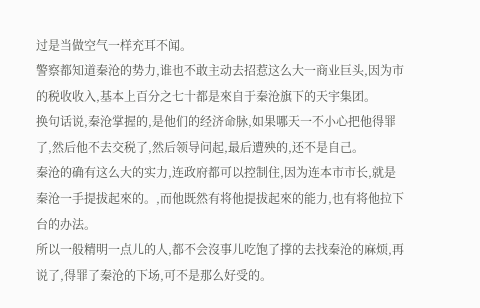过是当做空气一样充耳不闻。
警察都知道秦沧的势力,谁也不敢主动去招惹这么大一商业巨头,因为市的税收收入,基本上百分之七十都是來自于秦沧旗下的天宇集团。
换句话说,秦沧掌握的,是他们的经济命脉,如果哪天一不小心把他得罪了,然后他不去交税了,然后领导问起,最后遭殃的,还不是自己。
秦沧的确有这么大的实力,连政府都可以控制住,因为连本市市长,就是秦沧一手提拔起來的。,而他既然有将他提拔起來的能力,也有将他拉下台的办法。
所以一般精明一点儿的人,都不会沒事儿吃饱了撑的去找秦沧的麻烦,再说了,得罪了秦沧的下场,可不是那么好受的。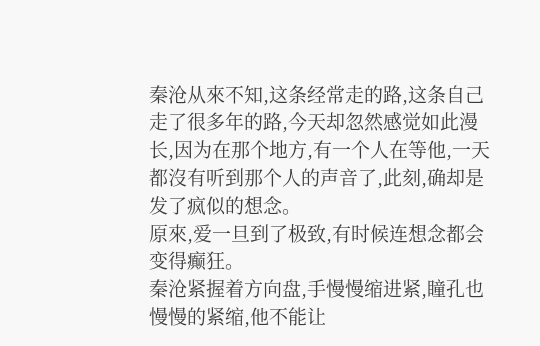秦沧从來不知,这条经常走的路,这条自己走了很多年的路,今天却忽然感觉如此漫长,因为在那个地方,有一个人在等他,一天都沒有听到那个人的声音了,此刻,确却是发了疯似的想念。
原來,爱一旦到了极致,有时候连想念都会变得癫狂。
秦沧紧握着方向盘,手慢慢缩进紧,瞳孔也慢慢的紧缩,他不能让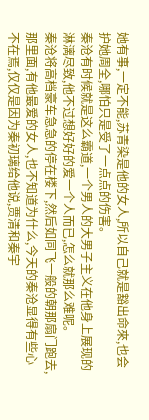她有事,一定不能,苏青染是他的女人,所以自己就是豁出命來,也会护她周全,哪怕只是受了一点点的伤害。
秦沧有时候就是这么霸道,一个男人的大男子主义在他身上展现的淋漓尽致,他不过想好好的爱一个人而已,怎么就那么难呢。
秦沧将高档豪车急急的停在楼下,然后如同飞一般的朝那扇门跑去,那里面,有他最爱的女人,也不知道为什么,今天的秦沧显得有些心不在焉,仅仅是因为秦初璃给他说,贾清和秦宇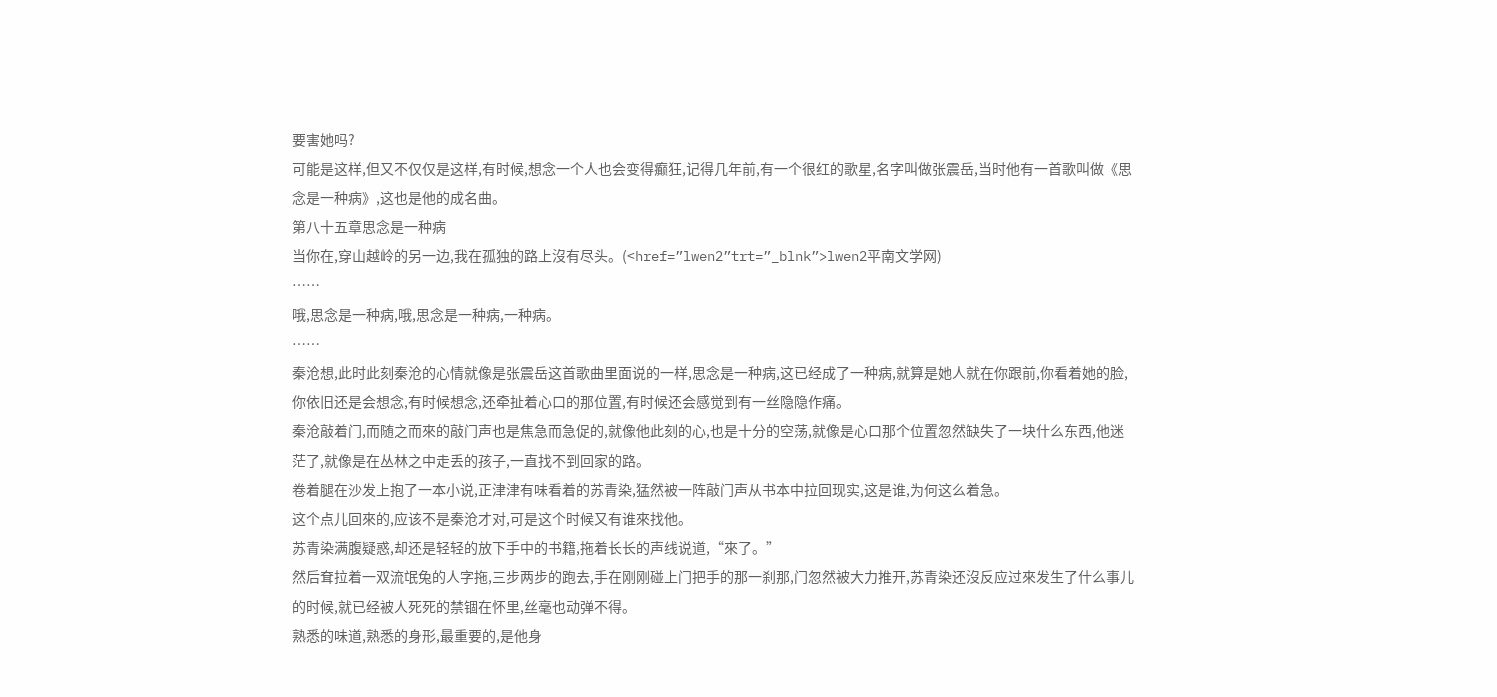要害她吗?
可能是这样,但又不仅仅是这样,有时候,想念一个人也会变得癫狂,记得几年前,有一个很红的歌星,名字叫做张震岳,当时他有一首歌叫做《思念是一种病》,这也是他的成名曲。
第八十五章思念是一种病
当你在,穿山越岭的另一边,我在孤独的路上沒有尽头。(<href=”lwen2”trt=”_blnk”>lwen2平南文学网)
……
哦,思念是一种病,哦,思念是一种病,一种病。
……
秦沧想,此时此刻秦沧的心情就像是张震岳这首歌曲里面说的一样,思念是一种病,这已经成了一种病,就算是她人就在你跟前,你看着她的脸,你依旧还是会想念,有时候想念,还牵扯着心口的那位置,有时候还会感觉到有一丝隐隐作痛。
秦沧敲着门,而随之而來的敲门声也是焦急而急促的,就像他此刻的心,也是十分的空荡,就像是心口那个位置忽然缺失了一块什么东西,他迷茫了,就像是在丛林之中走丢的孩子,一直找不到回家的路。
卷着腿在沙发上抱了一本小说,正津津有味看着的苏青染,猛然被一阵敲门声从书本中拉回现实,这是谁,为何这么着急。
这个点儿回來的,应该不是秦沧才对,可是这个时候又有谁來找他。
苏青染满腹疑惑,却还是轻轻的放下手中的书籍,拖着长长的声线说道,“來了。”
然后耷拉着一双流氓兔的人字拖,三步两步的跑去,手在刚刚碰上门把手的那一刹那,门忽然被大力推开,苏青染还沒反应过來发生了什么事儿的时候,就已经被人死死的禁锢在怀里,丝毫也动弹不得。
熟悉的味道,熟悉的身形,最重要的,是他身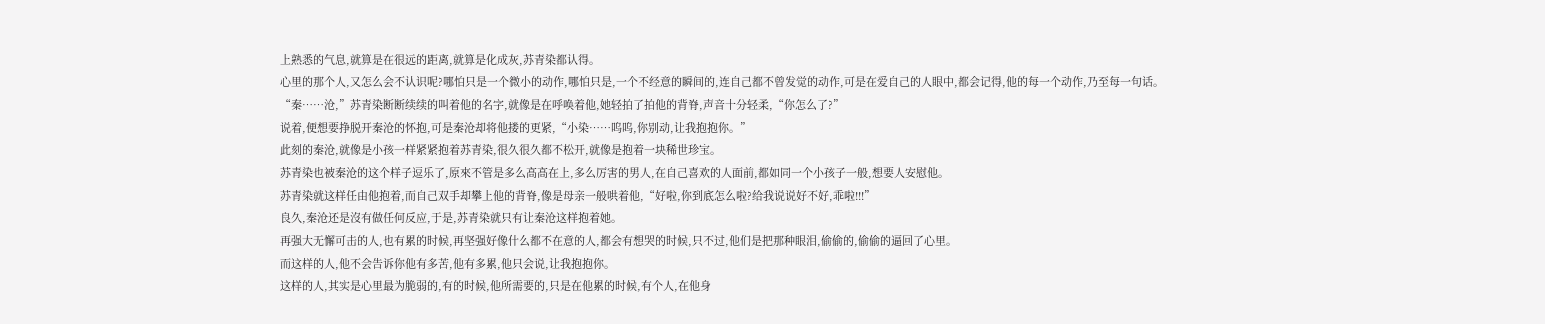上熟悉的气息,就算是在很远的距离,就算是化成灰,苏青染都认得。
心里的那个人,又怎么会不认识呢?哪怕只是一个微小的动作,哪怕只是,一个不经意的瞬间的,连自己都不曾发觉的动作,可是在爱自己的人眼中,都会记得,他的每一个动作,乃至每一句话。
“秦……沧,”苏青染断断续续的叫着他的名字,就像是在呼唤着他,她轻拍了拍他的背脊,声音十分轻柔,“你怎么了?”
说着,便想要挣脱开秦沧的怀抱,可是秦沧却将他搂的更紧,“小染……呜呜,你别动,让我抱抱你。”
此刻的秦沧,就像是小孩一样紧紧抱着苏青染,很久很久都不松开,就像是抱着一块稀世珍宝。
苏青染也被秦沧的这个样子逗乐了,原來不管是多么高高在上,多么厉害的男人,在自己喜欢的人面前,都如同一个小孩子一般,想要人安慰他。
苏青染就这样任由他抱着,而自己双手却攀上他的背脊,像是母亲一般哄着他,“好啦,你到底怎么啦?给我说说好不好,乖啦!!!”
良久,秦沧还是沒有做任何反应,于是,苏青染就只有让秦沧这样抱着她。
再强大无懈可击的人,也有累的时候,再坚强好像什么都不在意的人,都会有想哭的时候,只不过,他们是把那种眼泪,偷偷的,偷偷的逼回了心里。
而这样的人,他不会告诉你他有多苦,他有多累,他只会说,让我抱抱你。
这样的人,其实是心里最为脆弱的,有的时候,他所需要的,只是在他累的时候,有个人,在他身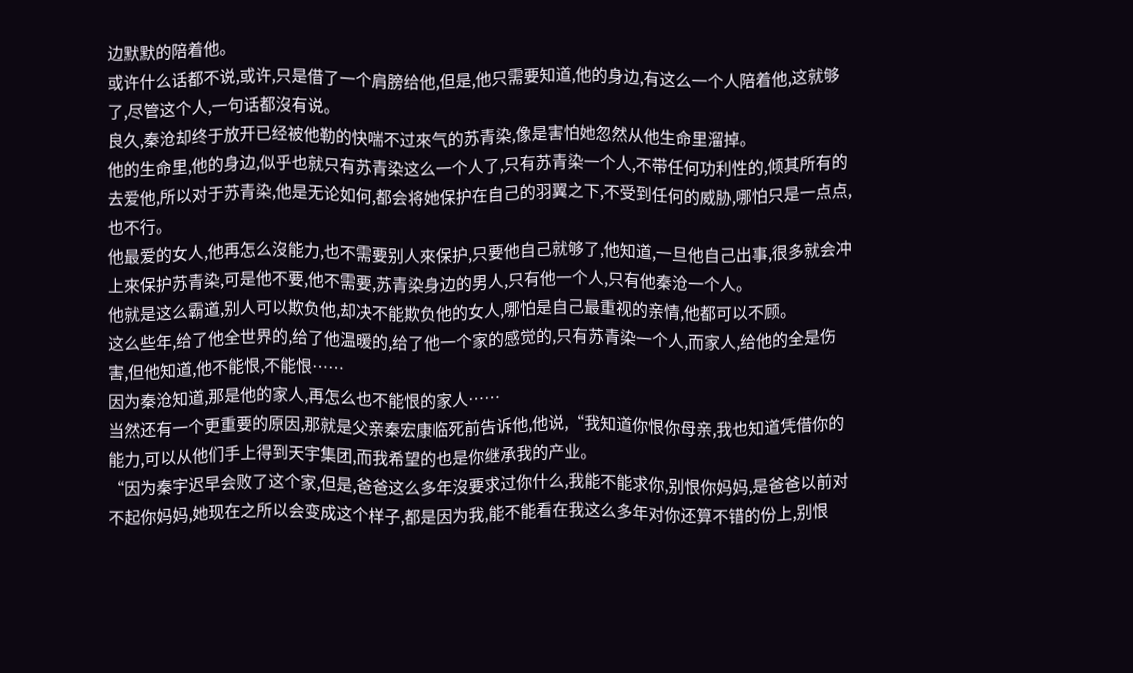边默默的陪着他。
或许什么话都不说,或许,只是借了一个肩膀给他,但是,他只需要知道,他的身边,有这么一个人陪着他,这就够了,尽管这个人,一句话都沒有说。
良久,秦沧却终于放开已经被他勒的快喘不过來气的苏青染,像是害怕她忽然从他生命里溜掉。
他的生命里,他的身边,似乎也就只有苏青染这么一个人了,只有苏青染一个人,不带任何功利性的,倾其所有的去爱他,所以对于苏青染,他是无论如何,都会将她保护在自己的羽翼之下,不受到任何的威胁,哪怕只是一点点,也不行。
他最爱的女人,他再怎么沒能力,也不需要别人來保护,只要他自己就够了,他知道,一旦他自己出事,很多就会冲上來保护苏青染,可是他不要,他不需要,苏青染身边的男人,只有他一个人,只有他秦沧一个人。
他就是这么霸道,别人可以欺负他,却决不能欺负他的女人,哪怕是自己最重视的亲情,他都可以不顾。
这么些年,给了他全世界的,给了他温暖的,给了他一个家的感觉的,只有苏青染一个人,而家人,给他的全是伤害,但他知道,他不能恨,不能恨……
因为秦沧知道,那是他的家人,再怎么也不能恨的家人……
当然还有一个更重要的原因,那就是父亲秦宏康临死前告诉他,他说,“我知道你恨你母亲,我也知道凭借你的能力,可以从他们手上得到天宇集团,而我希望的也是你继承我的产业。
“因为秦宇迟早会败了这个家,但是,爸爸这么多年沒要求过你什么,我能不能求你,别恨你妈妈,是爸爸以前对不起你妈妈,她现在之所以会变成这个样子,都是因为我,能不能看在我这么多年对你还算不错的份上,别恨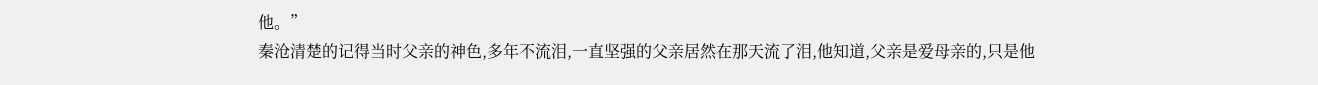他。”
秦沧清楚的记得当时父亲的神色,多年不流泪,一直坚强的父亲居然在那天流了泪,他知道,父亲是爱母亲的,只是他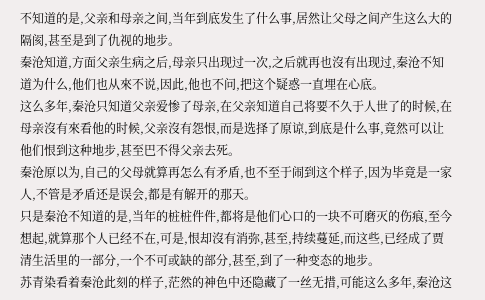不知道的是,父亲和母亲之间,当年到底发生了什么事,居然让父母之间产生这么大的隔阂,甚至是到了仇视的地步。
秦沧知道,方面父亲生病之后,母亲只出现过一次,之后就再也沒有出现过,秦沧不知道为什么,他们也从來不说,因此,他也不问,把这个疑惑一直埋在心底。
这么多年,秦沧只知道父亲爱惨了母亲,在父亲知道自己将要不久于人世了的时候,在母亲沒有來看他的时候,父亲沒有怨恨,而是选择了原谅,到底是什么事,竟然可以让他们恨到这种地步,甚至巴不得父亲去死。
秦沧原以为,自己的父母就算再怎么有矛盾,也不至于闹到这个样子,因为毕竟是一家人,不管是矛盾还是误会,都是有解开的那天。
只是秦沧不知道的是,当年的桩桩件件,都将是他们心口的一块不可磨灭的伤痕,至今想起,就算那个人已经不在,可是,恨却沒有消弥,甚至,持续蔓延,而这些,已经成了贾清生活里的一部分,一个不可或缺的部分,甚至,到了一种变态的地步。
苏青染看着秦沧此刻的样子,茫然的神色中还隐藏了一丝无措,可能这么多年,秦沧这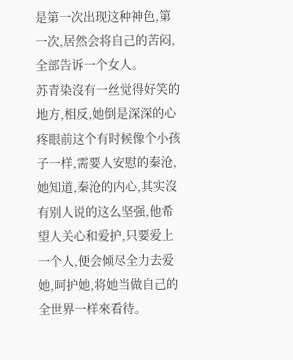是第一次出现这种神色,第一次,居然会将自己的苦闷,全部告诉一个女人。
苏青染沒有一丝觉得好笑的地方,相反,她倒是深深的心疼眼前这个有时候像个小孩子一样,需要人安慰的秦沧,她知道,秦沧的内心,其实沒有别人说的这么坚强,他希望人关心和爱护,只要爱上一个人,便会倾尽全力去爱她,呵护她,将她当做自己的全世界一样來看待。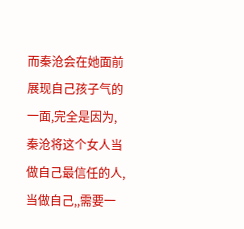而秦沧会在她面前展现自己孩子气的一面,完全是因为,秦沧将这个女人当做自己最信任的人,当做自己,,需要一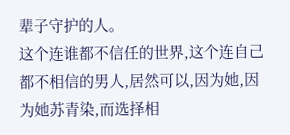辈子守护的人。
这个连谁都不信任的世界,这个连自己都不相信的男人,居然可以,因为她,因为她苏青染,而选择相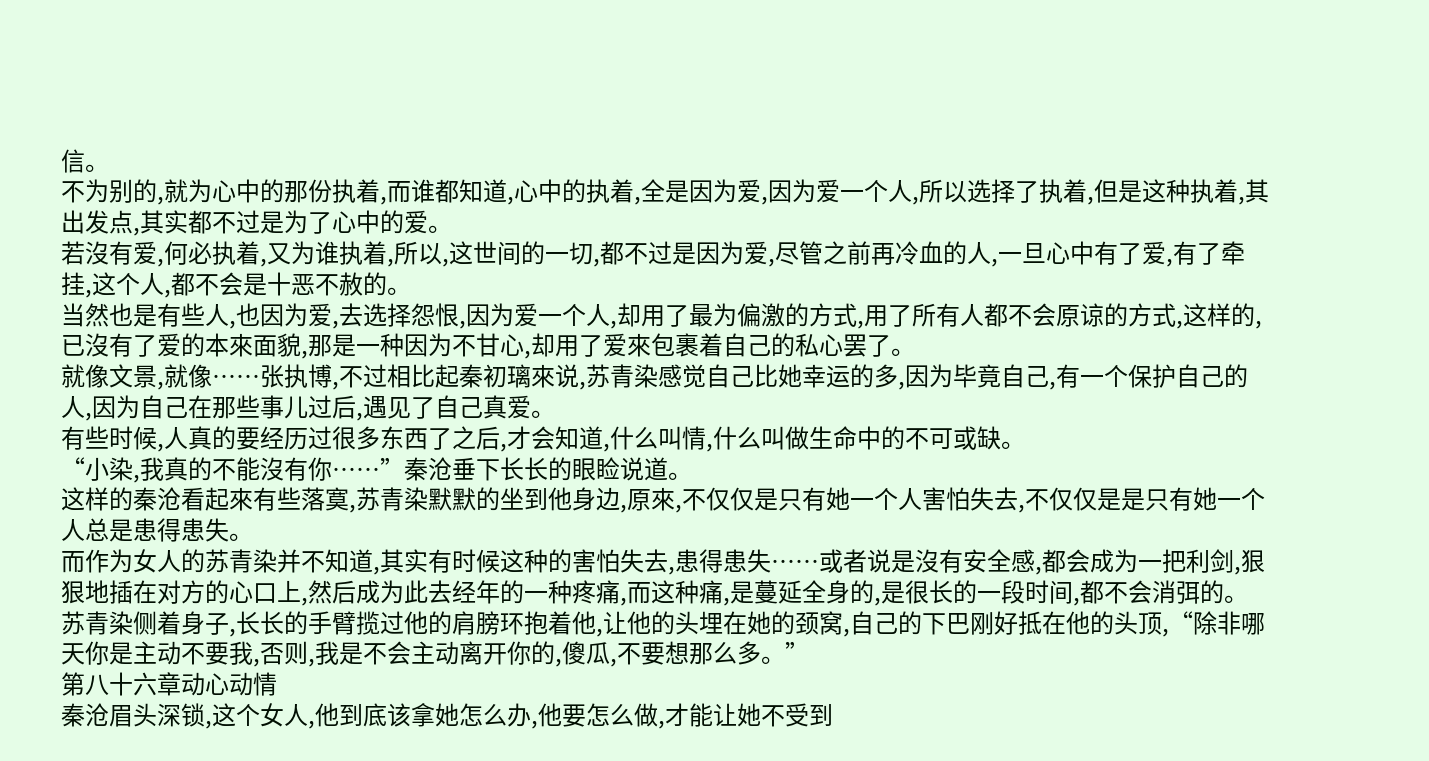信。
不为别的,就为心中的那份执着,而谁都知道,心中的执着,全是因为爱,因为爱一个人,所以选择了执着,但是这种执着,其出发点,其实都不过是为了心中的爱。
若沒有爱,何必执着,又为谁执着,所以,这世间的一切,都不过是因为爱,尽管之前再冷血的人,一旦心中有了爱,有了牵挂,这个人,都不会是十恶不赦的。
当然也是有些人,也因为爱,去选择怨恨,因为爱一个人,却用了最为偏激的方式,用了所有人都不会原谅的方式,这样的,已沒有了爱的本來面貌,那是一种因为不甘心,却用了爱來包裹着自己的私心罢了。
就像文景,就像……张执博,不过相比起秦初璃來说,苏青染感觉自己比她幸运的多,因为毕竟自己,有一个保护自己的人,因为自己在那些事儿过后,遇见了自己真爱。
有些时候,人真的要经历过很多东西了之后,才会知道,什么叫情,什么叫做生命中的不可或缺。
“小染,我真的不能沒有你……”秦沧垂下长长的眼睑说道。
这样的秦沧看起來有些落寞,苏青染默默的坐到他身边,原來,不仅仅是只有她一个人害怕失去,不仅仅是是只有她一个人总是患得患失。
而作为女人的苏青染并不知道,其实有时候这种的害怕失去,患得患失……或者说是沒有安全感,都会成为一把利剑,狠狠地插在对方的心口上,然后成为此去经年的一种疼痛,而这种痛,是蔓延全身的,是很长的一段时间,都不会消弭的。
苏青染侧着身子,长长的手臂揽过他的肩膀环抱着他,让他的头埋在她的颈窝,自己的下巴刚好抵在他的头顶,“除非哪天你是主动不要我,否则,我是不会主动离开你的,傻瓜,不要想那么多。”
第八十六章动心动情
秦沧眉头深锁,这个女人,他到底该拿她怎么办,他要怎么做,才能让她不受到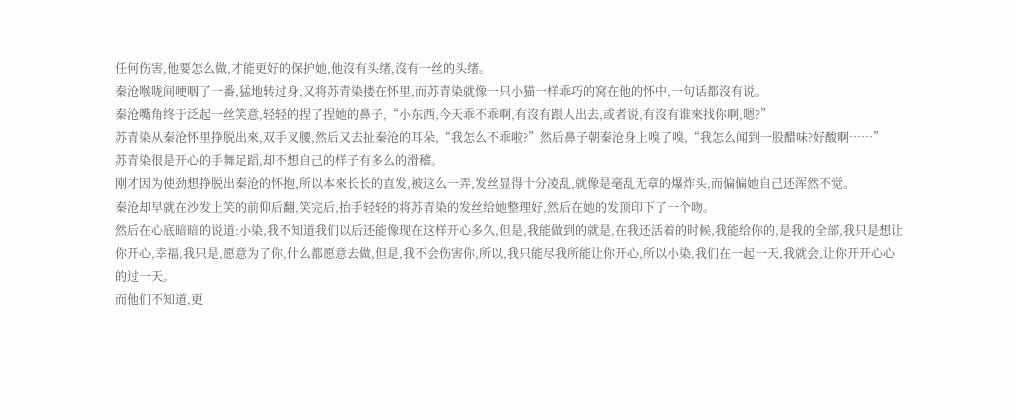任何伤害,他要怎么做,才能更好的保护她,他沒有头绪,沒有一丝的头绪。
秦沧喉咙间哽咽了一番,猛地转过身,又将苏青染搂在怀里,而苏青染就像一只小猫一样乖巧的窝在他的怀中,一句话都沒有说。
秦沧嘴角终于泛起一丝笑意,轻轻的捏了捏她的鼻子,“小东西,今天乖不乖啊,有沒有跟人出去,或者说,有沒有谁來找你啊,嗯?”
苏青染从秦沧怀里挣脱出來,双手叉腰,然后又去扯秦沧的耳朵,“我怎么不乖啦?”然后鼻子朝秦沧身上嗅了嗅,“我怎么闻到一股醋味?好酸啊……”
苏青染很是开心的手舞足蹈,却不想自己的样子有多么的滑稽。
刚才因为使劲想挣脱出秦沧的怀抱,所以本來长长的直发,被这么一弄,发丝显得十分凌乱,就像是毫乱无章的爆炸头,而偏偏她自己还浑然不觉。
秦沧却早就在沙发上笑的前仰后翻,笑完后,抬手轻轻的将苏青染的发丝给她整理好,然后在她的发顶印下了一个吻。
然后在心底暗暗的说道:小染,我不知道我们以后还能像现在这样开心多久,但是,我能做到的就是,在我还活着的时候,我能给你的,是我的全部,我只是想让你开心,幸福,我只是,愿意为了你,什么都愿意去做,但是,我不会伤害你,所以,我只能尽我所能让你开心,所以小染,我们在一起一天,我就会,让你开开心心的过一天。
而他们不知道,更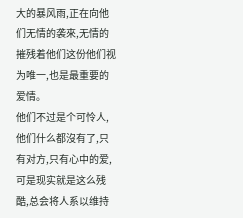大的暴风雨,正在向他们无情的袭來,无情的摧残着他们这份他们视为唯一,也是最重要的爱情。
他们不过是个可怜人,他们什么都沒有了,只有对方,只有心中的爱,可是现实就是这么残酷,总会将人系以维持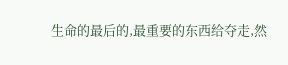生命的最后的,最重要的东西给夺走,然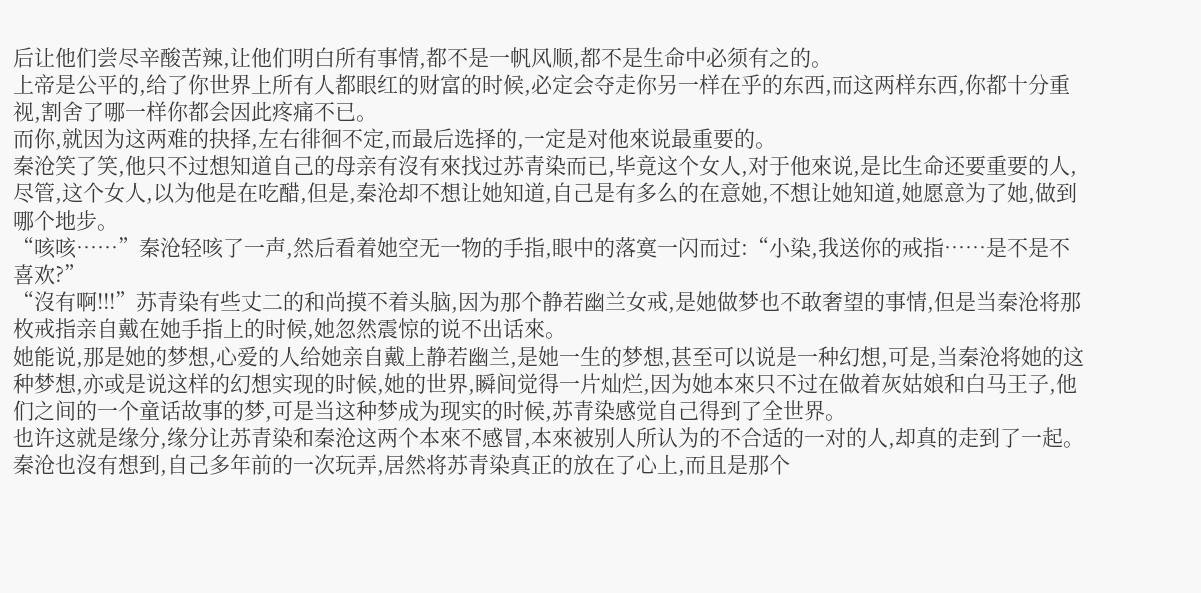后让他们尝尽辛酸苦辣,让他们明白所有事情,都不是一帆风顺,都不是生命中必须有之的。
上帝是公平的,给了你世界上所有人都眼红的财富的时候,必定会夺走你另一样在乎的东西,而这两样东西,你都十分重视,割舍了哪一样你都会因此疼痛不已。
而你,就因为这两难的抉择,左右徘徊不定,而最后选择的,一定是对他來说最重要的。
秦沧笑了笑,他只不过想知道自己的母亲有沒有來找过苏青染而已,毕竟这个女人,对于他來说,是比生命还要重要的人,尽管,这个女人,以为他是在吃醋,但是,秦沧却不想让她知道,自己是有多么的在意她,不想让她知道,她愿意为了她,做到哪个地步。
“咳咳……”秦沧轻咳了一声,然后看着她空无一物的手指,眼中的落寞一闪而过:“小染,我送你的戒指……是不是不喜欢?”
“沒有啊!!!”苏青染有些丈二的和尚摸不着头脑,因为那个静若幽兰女戒,是她做梦也不敢奢望的事情,但是当秦沧将那枚戒指亲自戴在她手指上的时候,她忽然震惊的说不出话來。
她能说,那是她的梦想,心爱的人给她亲自戴上静若幽兰,是她一生的梦想,甚至可以说是一种幻想,可是,当秦沧将她的这种梦想,亦或是说这样的幻想实现的时候,她的世界,瞬间觉得一片灿烂,因为她本來只不过在做着灰姑娘和白马王子,他们之间的一个童话故事的梦,可是当这种梦成为现实的时候,苏青染感觉自己得到了全世界。
也许这就是缘分,缘分让苏青染和秦沧这两个本來不感冒,本來被别人所认为的不合适的一对的人,却真的走到了一起。
秦沧也沒有想到,自己多年前的一次玩弄,居然将苏青染真正的放在了心上,而且是那个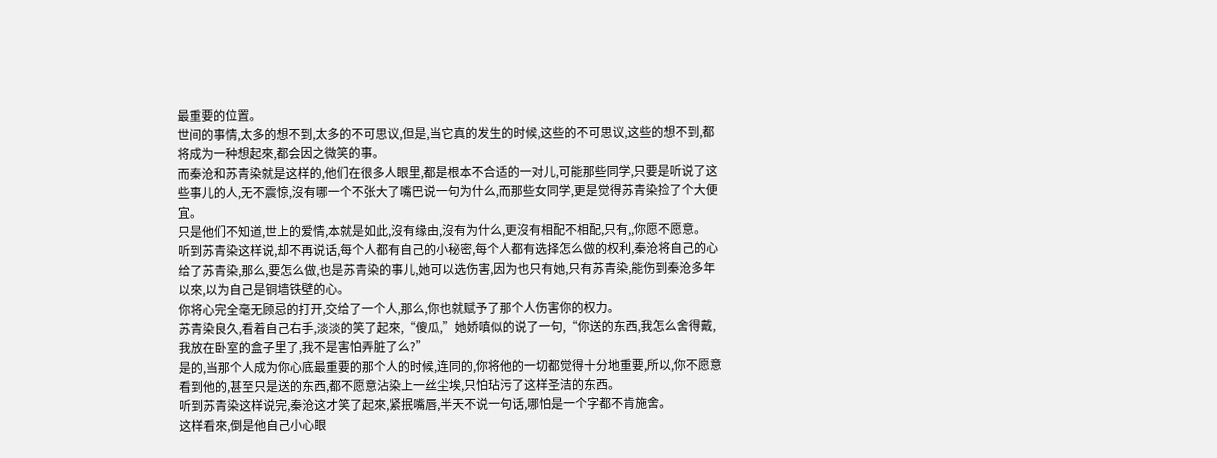最重要的位置。
世间的事情,太多的想不到,太多的不可思议,但是,当它真的发生的时候,这些的不可思议,这些的想不到,都将成为一种想起來,都会因之微笑的事。
而秦沧和苏青染就是这样的,他们在很多人眼里,都是根本不合适的一对儿,可能那些同学,只要是听说了这些事儿的人,无不震惊,沒有哪一个不张大了嘴巴说一句为什么,而那些女同学,更是觉得苏青染捡了个大便宜。
只是他们不知道,世上的爱情,本就是如此,沒有缘由,沒有为什么,更沒有相配不相配,只有,,你愿不愿意。
听到苏青染这样说,却不再说话,每个人都有自己的小秘密,每个人都有选择怎么做的权利,秦沧将自己的心给了苏青染,那么,要怎么做,也是苏青染的事儿,她可以选伤害,因为也只有她,只有苏青染,能伤到秦沧多年以來,以为自己是铜墙铁壁的心。
你将心完全毫无顾忌的打开,交给了一个人,那么,你也就赋予了那个人伤害你的权力。
苏青染良久,看着自己右手,淡淡的笑了起來,“傻瓜,”她娇嗔似的说了一句,“你送的东西,我怎么舍得戴,我放在卧室的盒子里了,我不是害怕弄脏了么?”
是的,当那个人成为你心底最重要的那个人的时候,连同的,你将他的一切都觉得十分地重要,所以,你不愿意看到他的,甚至只是送的东西,都不愿意沾染上一丝尘埃,只怕玷污了这样圣洁的东西。
听到苏青染这样说完,秦沧这才笑了起來,紧抿嘴唇,半天不说一句话,哪怕是一个字都不肯施舍。
这样看來,倒是他自己小心眼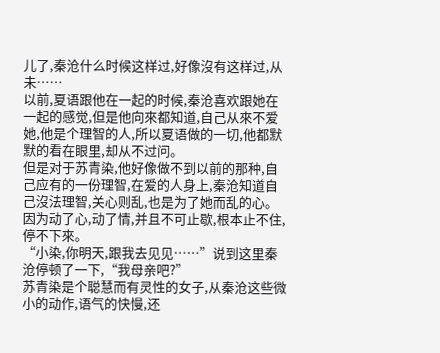儿了,秦沧什么时候这样过,好像沒有这样过,从未……
以前,夏语跟他在一起的时候,秦沧喜欢跟她在一起的感觉,但是他向來都知道,自己从來不爱她,他是个理智的人,所以夏语做的一切,他都默默的看在眼里,却从不过问。
但是对于苏青染,他好像做不到以前的那种,自己应有的一份理智,在爱的人身上,秦沧知道自己沒法理智,关心则乱,也是为了她而乱的心。
因为动了心,动了情,并且不可止歇,根本止不住,停不下來。
“小染,你明天,跟我去见见……”说到这里秦沧停顿了一下,“我母亲吧?”
苏青染是个聪慧而有灵性的女子,从秦沧这些微小的动作,语气的快慢,还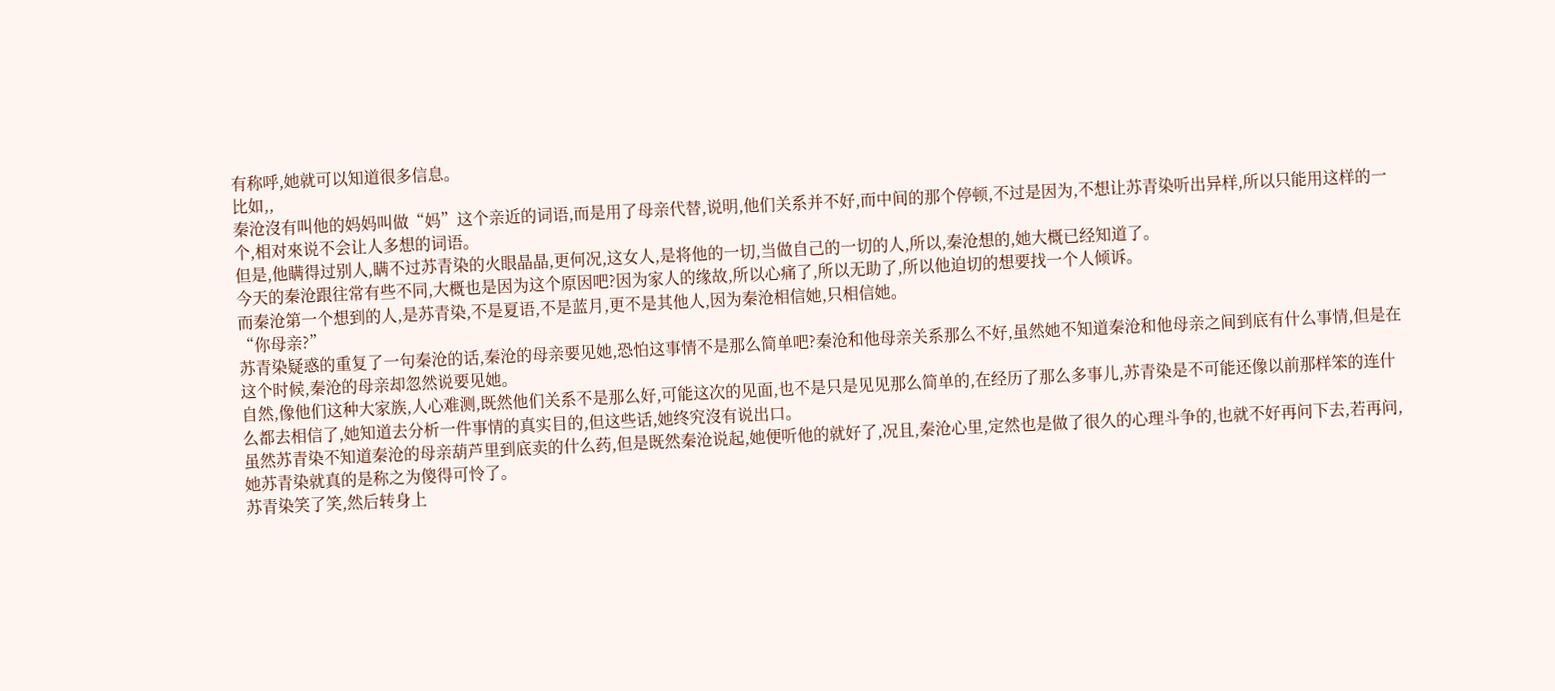有称呼,她就可以知道很多信息。
比如,,
秦沧沒有叫他的妈妈叫做“妈”这个亲近的词语,而是用了母亲代替,说明,他们关系并不好,而中间的那个停顿,不过是因为,不想让苏青染听出异样,所以只能用这样的一个,相对來说不会让人多想的词语。
但是,他瞒得过别人,瞒不过苏青染的火眼晶晶,更何况,这女人,是将他的一切,当做自己的一切的人,所以,秦沧想的,她大概已经知道了。
今天的秦沧跟往常有些不同,大概也是因为这个原因吧?因为家人的缘故,所以心痛了,所以无助了,所以他迫切的想要找一个人倾诉。
而秦沧第一个想到的人,是苏青染,不是夏语,不是蓝月,更不是其他人,因为秦沧相信她,只相信她。
“你母亲?”
苏青染疑惑的重复了一句秦沧的话,秦沧的母亲要见她,恐怕这事情不是那么简单吧?秦沧和他母亲关系那么不好,虽然她不知道秦沧和他母亲之间到底有什么事情,但是在这个时候,秦沧的母亲却忽然说要见她。
自然,像他们这种大家族,人心难测,既然他们关系不是那么好,可能这次的见面,也不是只是见见那么简单的,在经历了那么多事儿,苏青染是不可能还像以前那样笨的连什么都去相信了,她知道去分析一件事情的真实目的,但这些话,她终究沒有说出口。
虽然苏青染不知道秦沧的母亲葫芦里到底卖的什么药,但是既然秦沧说起,她便听他的就好了,况且,秦沧心里,定然也是做了很久的心理斗争的,也就不好再问下去,若再问,她苏青染就真的是称之为傻得可怜了。
苏青染笑了笑,然后转身上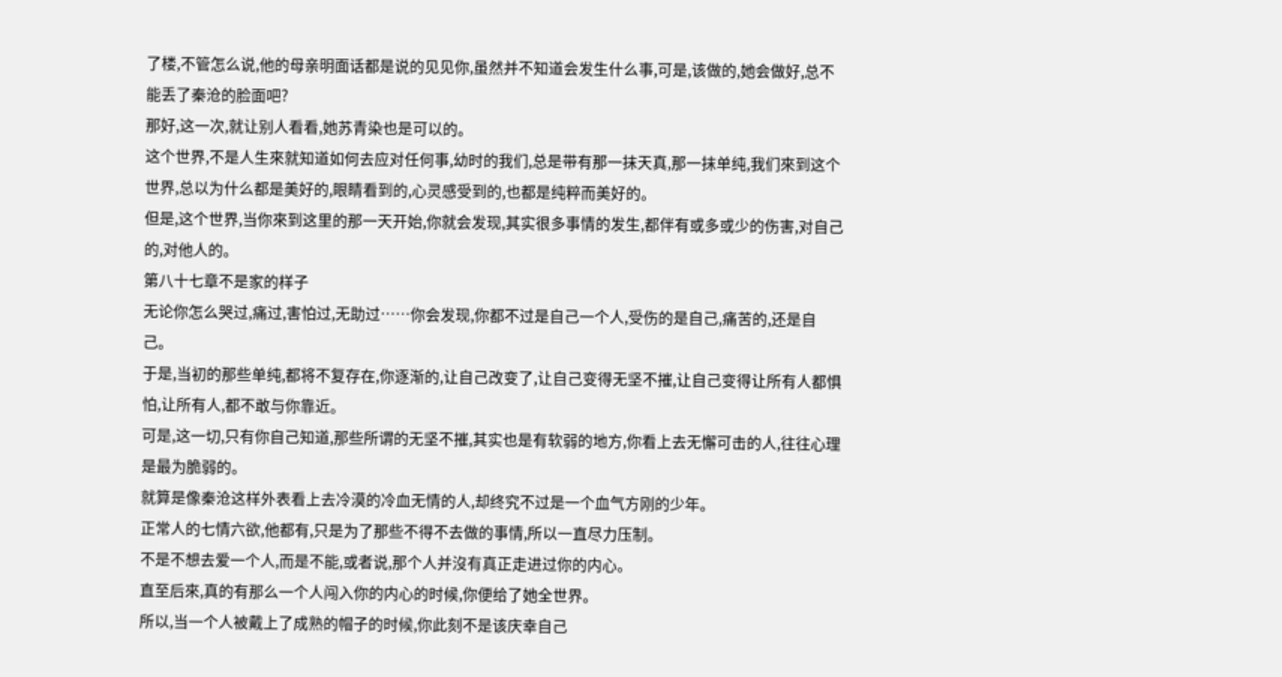了楼,不管怎么说,他的母亲明面话都是说的见见你,虽然并不知道会发生什么事,可是,该做的,她会做好,总不能丢了秦沧的脸面吧?
那好,这一次,就让别人看看,她苏青染也是可以的。
这个世界,不是人生來就知道如何去应对任何事,幼时的我们,总是带有那一抹天真,那一抹单纯,我们來到这个世界,总以为什么都是美好的,眼睛看到的,心灵感受到的,也都是纯粹而美好的。
但是,这个世界,当你來到这里的那一天开始,你就会发现,其实很多事情的发生,都伴有或多或少的伤害,对自己的,对他人的。
第八十七章不是家的样子
无论你怎么哭过,痛过,害怕过,无助过……你会发现,你都不过是自己一个人,受伤的是自己,痛苦的,还是自己。
于是,当初的那些单纯,都将不复存在,你逐渐的,让自己改变了,让自己变得无坚不摧,让自己变得让所有人都惧怕,让所有人,都不敢与你靠近。
可是,这一切,只有你自己知道,那些所谓的无坚不摧,其实也是有软弱的地方,你看上去无懈可击的人,往往心理是最为脆弱的。
就算是像秦沧这样外表看上去冷漠的冷血无情的人,却终究不过是一个血气方刚的少年。
正常人的七情六欲,他都有,只是为了那些不得不去做的事情,所以一直尽力压制。
不是不想去爱一个人,而是不能,或者说,那个人并沒有真正走进过你的内心。
直至后來,真的有那么一个人闯入你的内心的时候,你便给了她全世界。
所以,当一个人被戴上了成熟的帽子的时候,你此刻不是该庆幸自己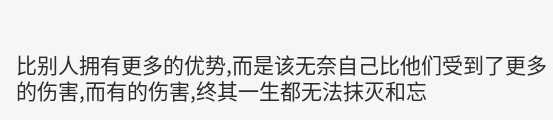比别人拥有更多的优势,而是该无奈自己比他们受到了更多的伤害,而有的伤害,终其一生都无法抹灭和忘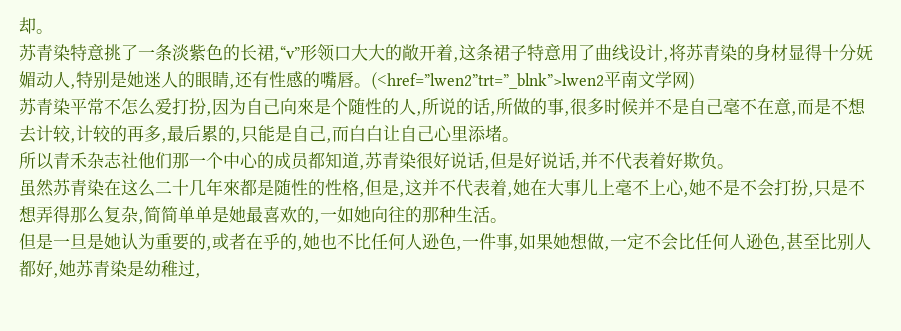却。
苏青染特意挑了一条淡紫色的长裙,“v”形领口大大的敞开着,这条裙子特意用了曲线设计,将苏青染的身材显得十分妩媚动人,特别是她迷人的眼睛,还有性感的嘴唇。(<href=”lwen2”trt=”_blnk”>lwen2平南文学网)
苏青染平常不怎么爱打扮,因为自己向來是个随性的人,所说的话,所做的事,很多时候并不是自己毫不在意,而是不想去计较,计较的再多,最后累的,只能是自己,而白白让自己心里添堵。
所以青禾杂志社他们那一个中心的成员都知道,苏青染很好说话,但是好说话,并不代表着好欺负。
虽然苏青染在这么二十几年來都是随性的性格,但是,这并不代表着,她在大事儿上毫不上心,她不是不会打扮,只是不想弄得那么复杂,简简单单是她最喜欢的,一如她向往的那种生活。
但是一旦是她认为重要的,或者在乎的,她也不比任何人逊色,一件事,如果她想做,一定不会比任何人逊色,甚至比别人都好,她苏青染是幼稚过,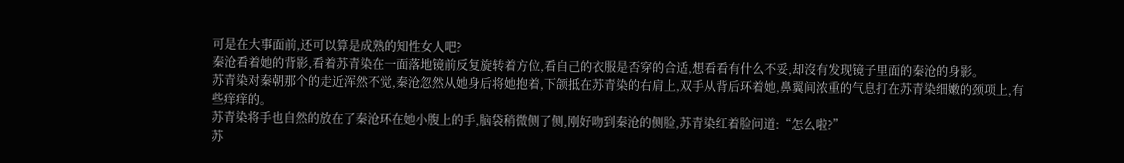可是在大事面前,还可以算是成熟的知性女人吧?
秦沧看着她的背影,看着苏青染在一面落地镜前反复旋转着方位,看自己的衣服是否穿的合适,想看看有什么不妥,却沒有发现镜子里面的秦沧的身影。
苏青染对秦朝那个的走近浑然不觉,秦沧忽然从她身后将她抱着,下颌抵在苏青染的右肩上,双手从背后环着她,鼻翼间浓重的气息打在苏青染细嫩的颈项上,有些痒痒的。
苏青染将手也自然的放在了秦沧环在她小腹上的手,脑袋稍微侧了侧,刚好吻到秦沧的侧脸,苏青染红着脸问道:“怎么啦?”
苏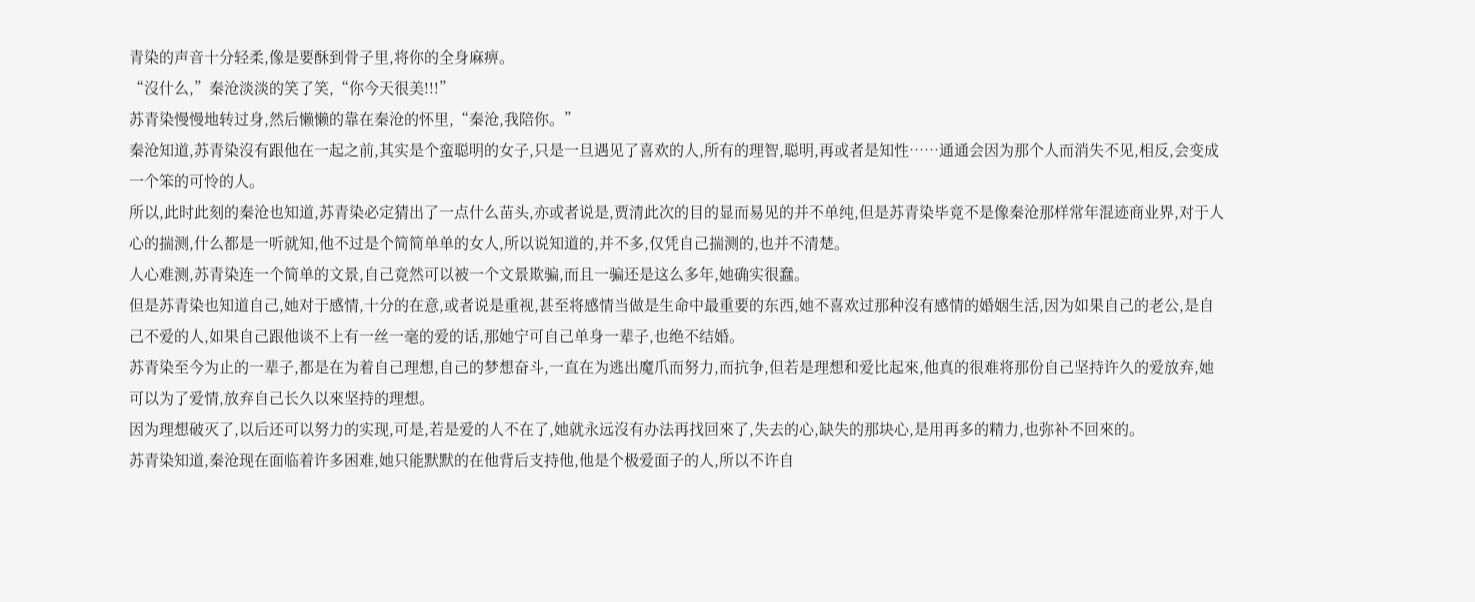青染的声音十分轻柔,像是要酥到骨子里,将你的全身麻痹。
“沒什么,”秦沧淡淡的笑了笑,“你今天很美!!!”
苏青染慢慢地转过身,然后懒懒的靠在秦沧的怀里,“秦沧,我陪你。”
秦沧知道,苏青染沒有跟他在一起之前,其实是个蛮聪明的女子,只是一旦遇见了喜欢的人,所有的理智,聪明,再或者是知性……通通会因为那个人而消失不见,相反,会变成一个笨的可怜的人。
所以,此时此刻的秦沧也知道,苏青染必定猜出了一点什么苗头,亦或者说是,贾清此次的目的显而易见的并不单纯,但是苏青染毕竟不是像秦沧那样常年混迹商业界,对于人心的揣测,什么都是一听就知,他不过是个简简单单的女人,所以说知道的,并不多,仅凭自己揣测的,也并不清楚。
人心难测,苏青染连一个简单的文景,自己竟然可以被一个文景欺骗,而且一骗还是这么多年,她确实很蠢。
但是苏青染也知道自己,她对于感情,十分的在意,或者说是重视,甚至将感情当做是生命中最重要的东西,她不喜欢过那种沒有感情的婚姻生活,因为如果自己的老公,是自己不爱的人,如果自己跟他谈不上有一丝一毫的爱的话,那她宁可自己单身一辈子,也绝不结婚。
苏青染至今为止的一辈子,都是在为着自己理想,自己的梦想奋斗,一直在为逃出魔爪而努力,而抗争,但若是理想和爱比起來,他真的很难将那份自己坚持许久的爱放弃,她可以为了爱情,放弃自己长久以來坚持的理想。
因为理想破灭了,以后还可以努力的实现,可是,若是爱的人不在了,她就永远沒有办法再找回來了,失去的心,缺失的那块心,是用再多的精力,也弥补不回來的。
苏青染知道,秦沧现在面临着许多困难,她只能默默的在他背后支持他,他是个极爱面子的人,所以不许自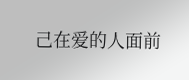己在爱的人面前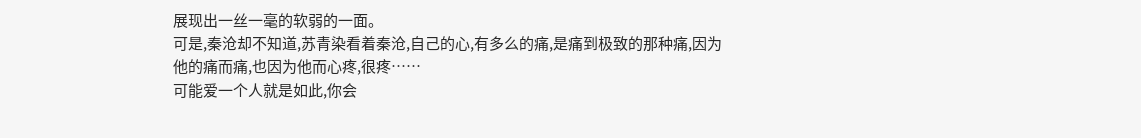展现出一丝一毫的软弱的一面。
可是,秦沧却不知道,苏青染看着秦沧,自己的心,有多么的痛,是痛到极致的那种痛,因为他的痛而痛,也因为他而心疼,很疼……
可能爱一个人就是如此,你会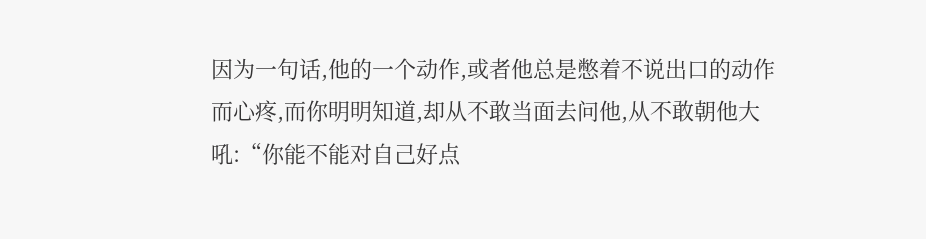因为一句话,他的一个动作,或者他总是憋着不说出口的动作而心疼,而你明明知道,却从不敢当面去问他,从不敢朝他大吼:“你能不能对自己好点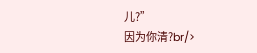儿?”
因为你清?br/>